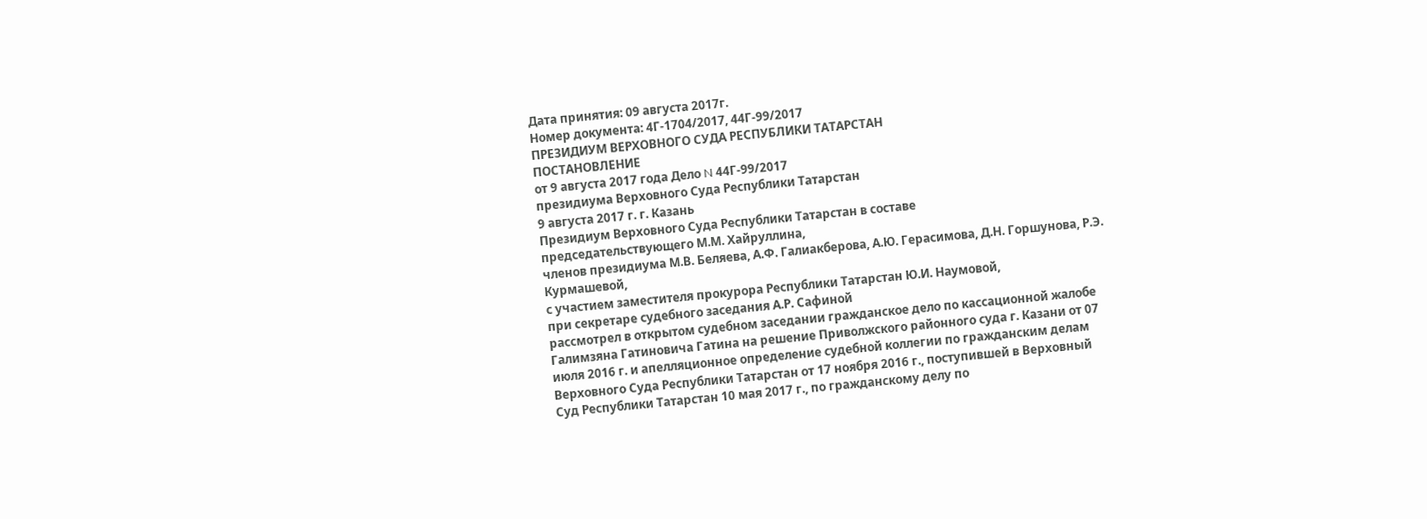Дата принятия: 09 августа 2017г.
Номер документа: 4Г-1704/2017, 44Г-99/2017
ПРЕЗИДИУМ ВЕРХОВНОГО СУДА РЕСПУБЛИКИ ТАТАРСТАН
ПОСТАНОВЛЕНИЕ
от 9 августа 2017 года Дело N 44Г-99/2017
президиума Верховного Суда Республики Татарстан
9 августа 2017 г. г. Казань
Президиум Верховного Суда Республики Татарстан в составе
председательствующего М.М. Хайруллина,
членов президиума М.В. Беляева, А.Ф. Галиакберова, А.Ю. Герасимова, Д.Н. Горшунова, Р.Э. Курмашевой,
с участием заместителя прокурора Республики Татарстан Ю.И. Наумовой,
при секретаре судебного заседания А.Р. Сафиной
рассмотрел в открытом судебном заседании гражданское дело по кассационной жалобе Галимзяна Гатиновича Гатина на решение Приволжского районного суда г. Казани от 07 июля 2016 г. и апелляционное определение судебной коллегии по гражданским делам Верховного Суда Республики Татарстан от 17 ноября 2016 г., поступившей в Верховный Суд Республики Татарстан 10 мая 2017 г., по гражданскому делу по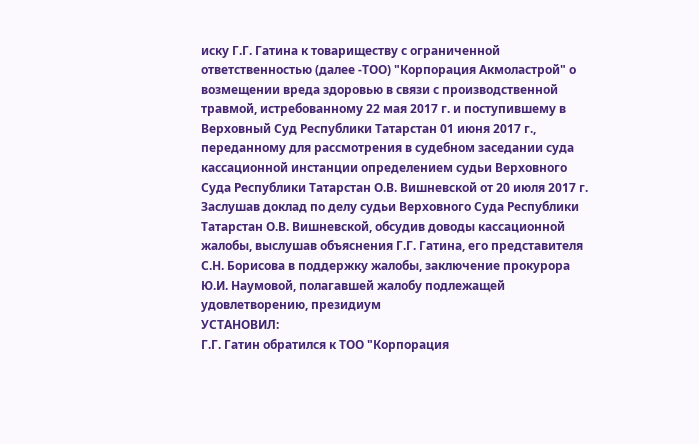иску Г.Г. Гатина к товариществу с ограниченной ответственностью (далее -ТОО) "Корпорация Акмоластрой" о возмещении вреда здоровью в связи с производственной травмой, истребованному 22 мая 2017 г. и поступившему в Верховный Суд Республики Татарстан 01 июня 2017 г., переданному для рассмотрения в судебном заседании суда кассационной инстанции определением судьи Верховного Суда Республики Татарстан О.В. Вишневской от 20 июля 2017 г.
Заслушав доклад по делу судьи Верховного Суда Республики Татарстан О.В. Вишневской, обсудив доводы кассационной жалобы, выслушав объяснения Г.Г. Гатина, его представителя С.Н. Борисова в поддержку жалобы, заключение прокурора Ю.И. Наумовой, полагавшей жалобу подлежащей удовлетворению, президиум
УСТАНОВИЛ:
Г.Г. Гатин обратился к ТОО "Корпорация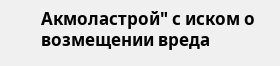Акмоластрой" с иском о возмещении вреда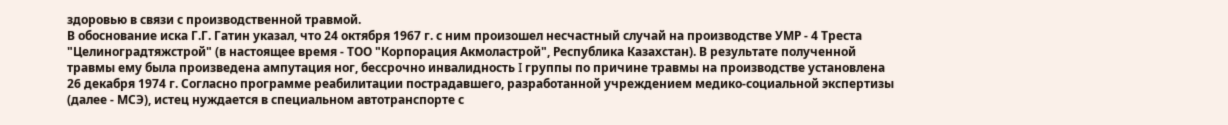здоровью в связи с производственной травмой.
В обоснование иска Г.Г. Гатин указал, что 24 октября 1967 г. с ним произошел несчастный случай на производстве УМР - 4 Треста "Целиноградтяжстрой" (в настоящее время - ТОО "Корпорация Акмоластрой", Республика Казахстан). В результате полученной травмы ему была произведена ампутация ног, бессрочно инвалидность I группы по причине травмы на производстве установлена 26 декабря 1974 г. Согласно программе реабилитации пострадавшего, разработанной учреждением медико-социальной экспертизы (далее - МСЭ), истец нуждается в специальном автотранспорте с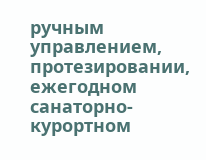ручным управлением, протезировании, ежегодном санаторно-курортном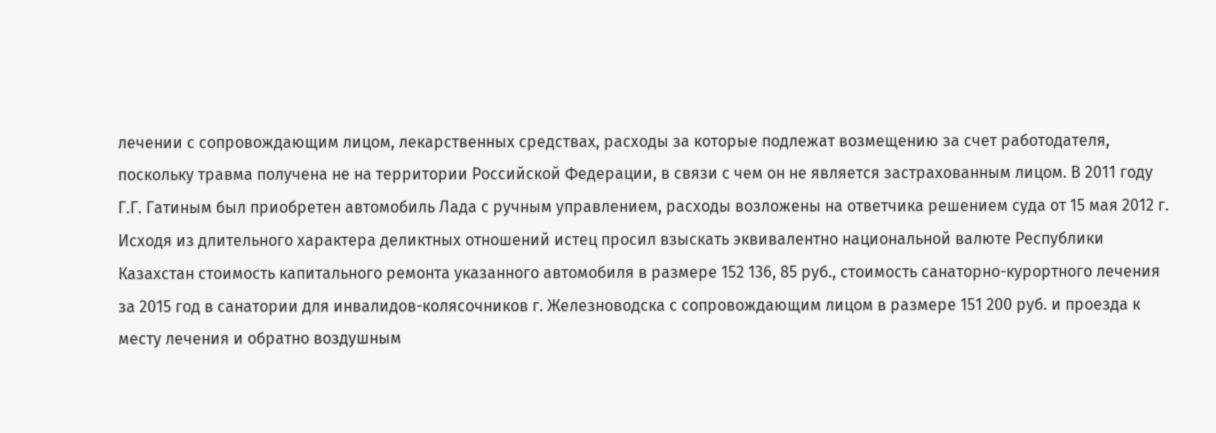лечении с сопровождающим лицом, лекарственных средствах, расходы за которые подлежат возмещению за счет работодателя, поскольку травма получена не на территории Российской Федерации, в связи с чем он не является застрахованным лицом. В 2011 году Г.Г. Гатиным был приобретен автомобиль Лада с ручным управлением, расходы возложены на ответчика решением суда от 15 мая 2012 г. Исходя из длительного характера деликтных отношений истец просил взыскать эквивалентно национальной валюте Республики Казахстан стоимость капитального ремонта указанного автомобиля в размере 152 136, 85 руб., стоимость санаторно-курортного лечения за 2015 год в санатории для инвалидов-колясочников г. Железноводска с сопровождающим лицом в размере 151 200 руб. и проезда к месту лечения и обратно воздушным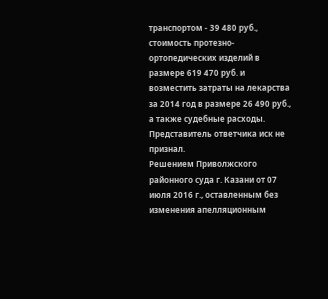транспортом - 39 480 руб., стоимость протезно-ортопедических изделий в размере 619 470 руб. и возместить затраты на лекарства за 2014 год в размере 26 490 руб., а также судебные расходы.
Представитель ответчика иск не признал.
Решением Приволжского районного суда г. Казани от 07 июля 2016 г., оставленным без изменения апелляционным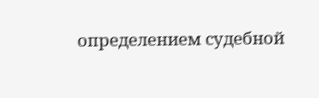определением судебной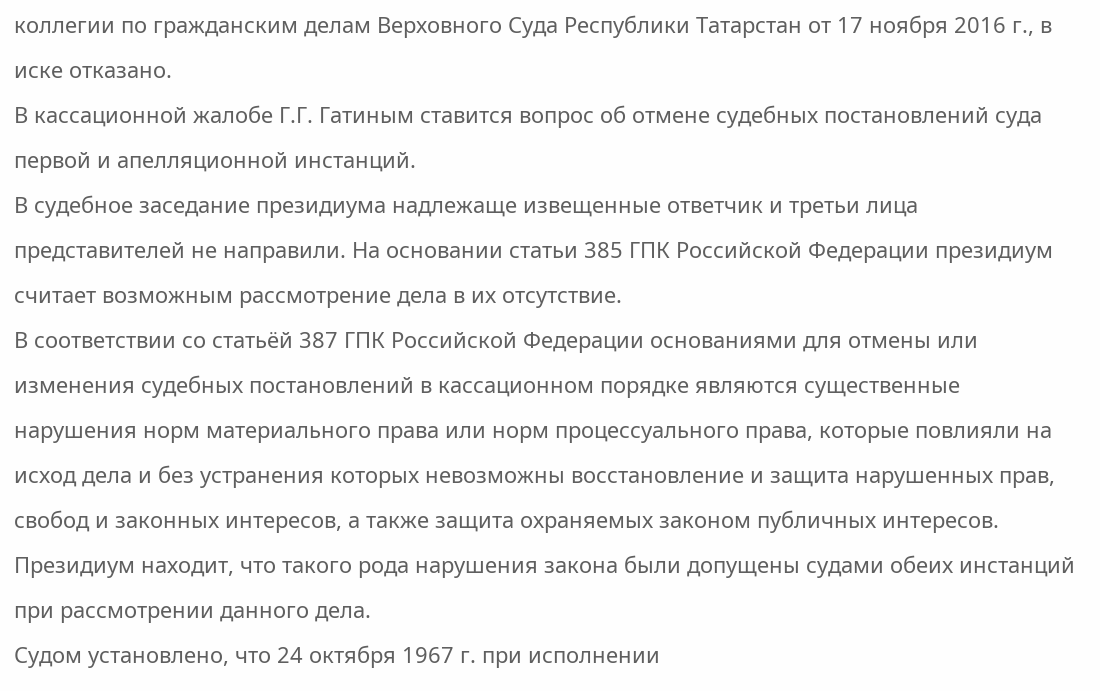коллегии по гражданским делам Верховного Суда Республики Татарстан от 17 ноября 2016 г., в иске отказано.
В кассационной жалобе Г.Г. Гатиным ставится вопрос об отмене судебных постановлений суда первой и апелляционной инстанций.
В судебное заседание президиума надлежаще извещенные ответчик и третьи лица представителей не направили. На основании статьи 385 ГПК Российской Федерации президиум считает возможным рассмотрение дела в их отсутствие.
В соответствии со статьёй 387 ГПК Российской Федерации основаниями для отмены или изменения судебных постановлений в кассационном порядке являются существенные нарушения норм материального права или норм процессуального права, которые повлияли на исход дела и без устранения которых невозможны восстановление и защита нарушенных прав, свобод и законных интересов, а также защита охраняемых законом публичных интересов.
Президиум находит, что такого рода нарушения закона были допущены судами обеих инстанций при рассмотрении данного дела.
Судом установлено, что 24 октября 1967 г. при исполнении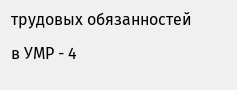трудовых обязанностей в УМР - 4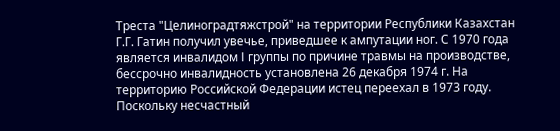Треста "Целиноградтяжстрой" на территории Республики Казахстан Г.Г. Гатин получил увечье, приведшее к ампутации ног. С 1970 года является инвалидом I группы по причине травмы на производстве, бессрочно инвалидность установлена 26 декабря 1974 г. На территорию Российской Федерации истец переехал в 1973 году.
Поскольку несчастный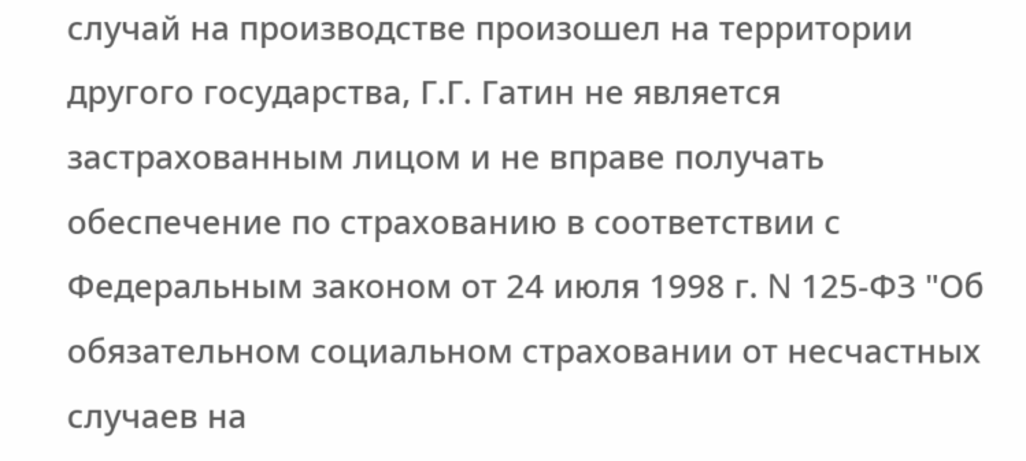случай на производстве произошел на территории другого государства, Г.Г. Гатин не является застрахованным лицом и не вправе получать обеспечение по страхованию в соответствии с Федеральным законом от 24 июля 1998 г. N 125-ФЗ "Об обязательном социальном страховании от несчастных случаев на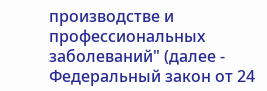производстве и профессиональных заболеваний" (далее - Федеральный закон от 24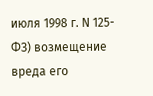июля 1998 г. N 125-ФЗ) возмещение вреда его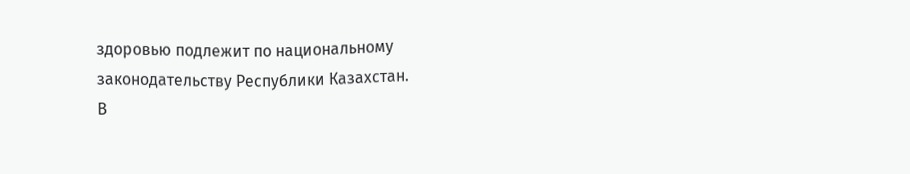здоровью подлежит по национальному законодательству Республики Казахстан.
В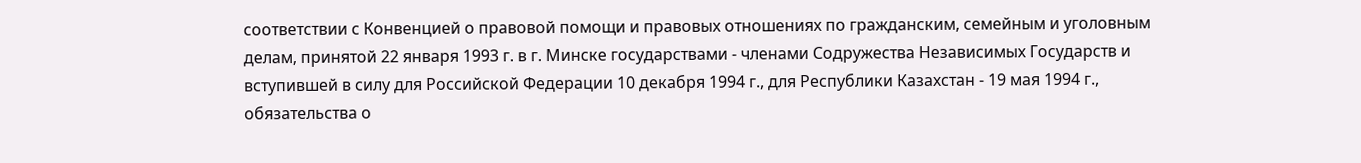соответствии с Конвенцией о правовой помощи и правовых отношениях по гражданским, семейным и уголовным делам, принятой 22 января 1993 г. в г. Минске государствами - членами Содружества Независимых Государств и вступившей в силу для Российской Федерации 10 декабря 1994 г., для Республики Казахстан - 19 мая 1994 г., обязательства о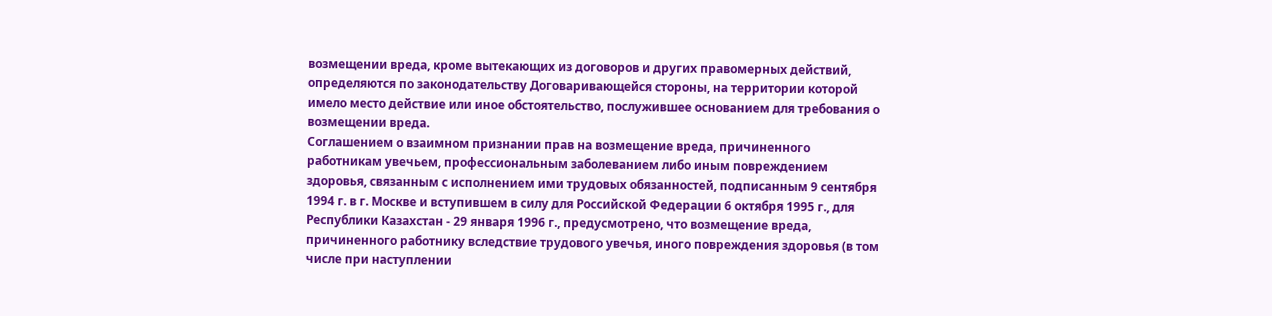возмещении вреда, кроме вытекающих из договоров и других правомерных действий, определяются по законодательству Договаривающейся стороны, на территории которой имело место действие или иное обстоятельство, послужившее основанием для требования о возмещении вреда.
Соглашением о взаимном признании прав на возмещение вреда, причиненного работникам увечьем, профессиональным заболеванием либо иным повреждением здоровья, связанным с исполнением ими трудовых обязанностей, подписанным 9 сентября 1994 г. в г. Москве и вступившем в силу для Российской Федерации 6 октября 1995 г., для Республики Казахстан - 29 января 1996 г., предусмотрено, что возмещение вреда, причиненного работнику вследствие трудового увечья, иного повреждения здоровья (в том числе при наступлении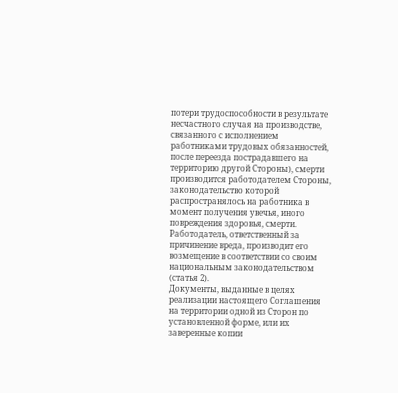потери трудоспособности в результате несчастного случая на производстве, связанного с исполнением работниками трудовых обязанностей, после переезда пострадавшего на территорию другой Стороны), смерти производится работодателем Стороны, законодательство которой распространялось на работника в момент получения увечья, иного повреждения здоровья, смерти. Работодатель, ответственный за причинение вреда, производит его возмещение в соответствии со своим национальным законодательством (статья 2).
Документы, выданные в целях реализации настоящего Соглашения на территории одной из Сторон по установленной форме, или их заверенные копии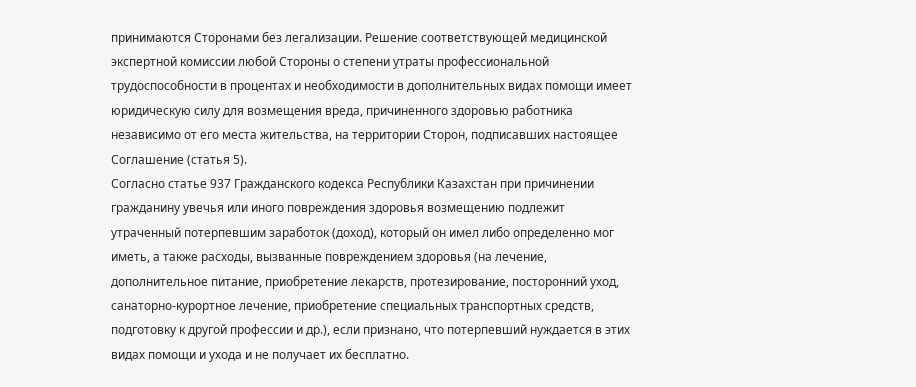принимаются Сторонами без легализации. Решение соответствующей медицинской экспертной комиссии любой Стороны о степени утраты профессиональной трудоспособности в процентах и необходимости в дополнительных видах помощи имеет юридическую силу для возмещения вреда, причиненного здоровью работника независимо от его места жительства, на территории Сторон, подписавших настоящее Соглашение (статья 5).
Согласно статье 937 Гражданского кодекса Республики Казахстан при причинении гражданину увечья или иного повреждения здоровья возмещению подлежит утраченный потерпевшим заработок (доход), который он имел либо определенно мог иметь, а также расходы, вызванные повреждением здоровья (на лечение, дополнительное питание, приобретение лекарств, протезирование, посторонний уход, санаторно-курортное лечение, приобретение специальных транспортных средств, подготовку к другой профессии и др.), если признано, что потерпевший нуждается в этих видах помощи и ухода и не получает их бесплатно.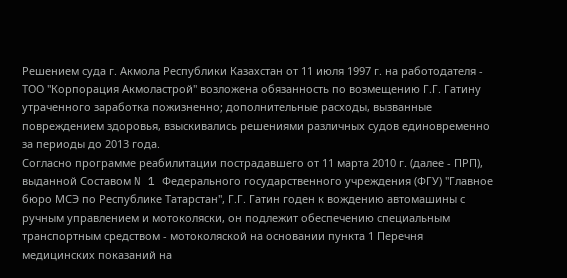Решением суда г. Акмола Республики Казахстан от 11 июля 1997 г. на работодателя - ТОО "Корпорация Акмоластрой" возложена обязанность по возмещению Г.Г. Гатину утраченного заработка пожизненно; дополнительные расходы, вызванные повреждением здоровья, взыскивались решениями различных судов единовременно за периоды до 2013 года.
Согласно программе реабилитации пострадавшего от 11 марта 2010 г. (далее - ПРП), выданной Составом N 1 Федерального государственного учреждения (ФГУ) "Главное бюро МСЭ по Республике Татарстан", Г.Г. Гатин годен к вождению автомашины с ручным управлением и мотоколяски, он подлежит обеспечению специальным транспортным средством - мотоколяской на основании пункта 1 Перечня медицинских показаний на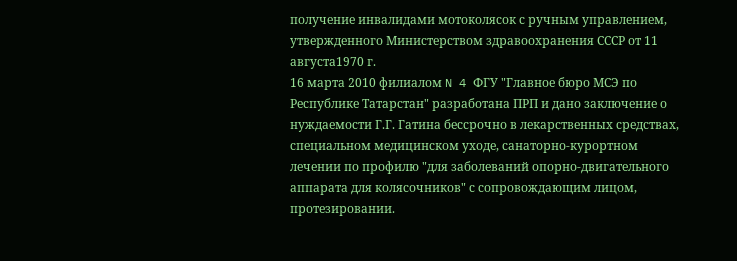получение инвалидами мотоколясок с ручным управлением, утвержденного Министерством здравоохранения СССР от 11 августа1970 г.
16 марта 2010 филиалом N 4 ФГУ "Главное бюро МСЭ по Республике Татарстан" разработана ПРП и дано заключение о нуждаемости Г.Г. Гатина бессрочно в лекарственных средствах, специальном медицинском уходе, санаторно-курортном лечении по профилю "для заболеваний опорно-двигательного аппарата для колясочников" с сопровождающим лицом, протезировании.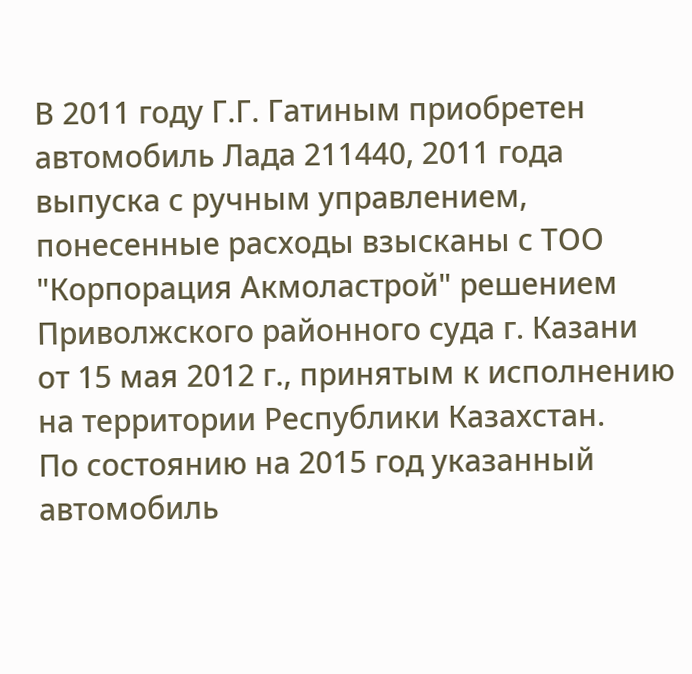В 2011 году Г.Г. Гатиным приобретен автомобиль Лада 211440, 2011 года выпуска с ручным управлением, понесенные расходы взысканы с ТОО "Корпорация Акмоластрой" решением Приволжского районного суда г. Казани от 15 мая 2012 г., принятым к исполнению на территории Республики Казахстан.
По состоянию на 2015 год указанный автомобиль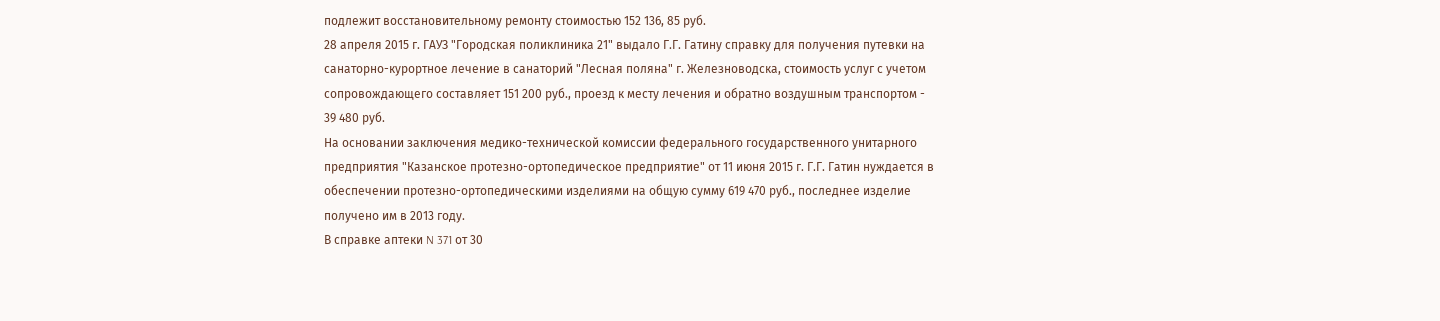подлежит восстановительному ремонту стоимостью 152 136, 85 руб.
28 апреля 2015 г. ГАУЗ "Городская поликлиника 21" выдало Г.Г. Гатину справку для получения путевки на санаторно-курортное лечение в санаторий "Лесная поляна" г. Железноводска, стоимость услуг с учетом сопровождающего составляет 151 200 руб., проезд к месту лечения и обратно воздушным транспортом - 39 480 руб.
На основании заключения медико-технической комиссии федерального государственного унитарного предприятия "Казанское протезно-ортопедическое предприятие" от 11 июня 2015 г. Г.Г. Гатин нуждается в обеспечении протезно-ортопедическими изделиями на общую сумму 619 470 руб., последнее изделие получено им в 2013 году.
В справке аптеки N 371 от 30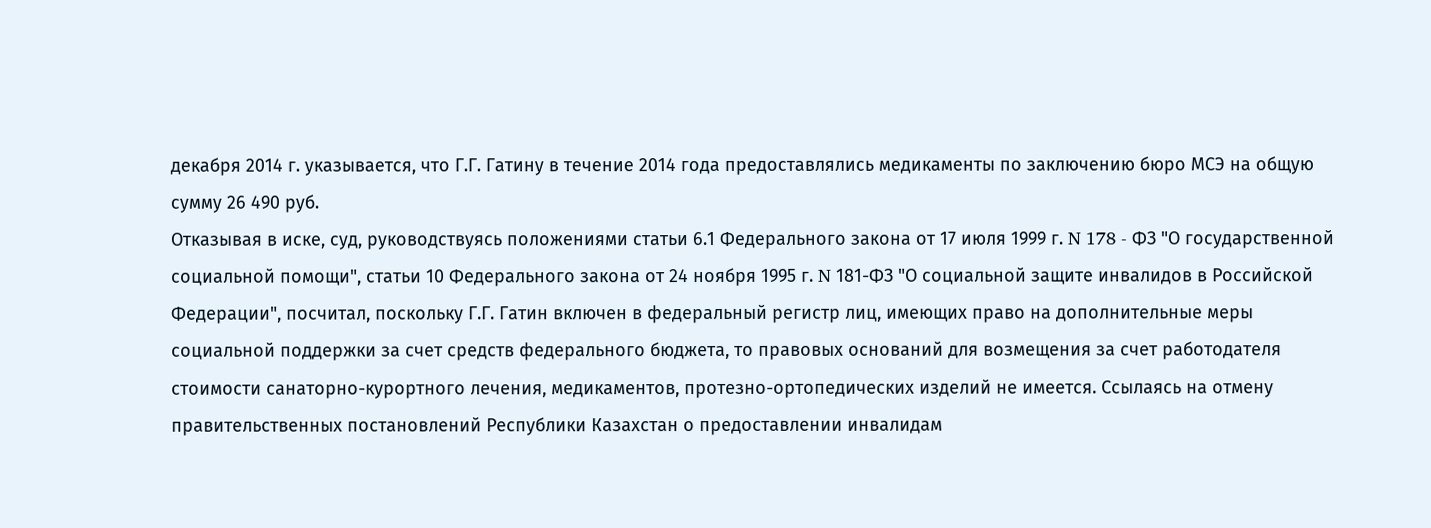декабря 2014 г. указывается, что Г.Г. Гатину в течение 2014 года предоставлялись медикаменты по заключению бюро МСЭ на общую сумму 26 490 руб.
Отказывая в иске, суд, руководствуясь положениями статьи 6.1 Федерального закона от 17 июля 1999 г. N 178 - ФЗ "О государственной социальной помощи", статьи 10 Федерального закона от 24 ноября 1995 г. N 181-ФЗ "О социальной защите инвалидов в Российской Федерации", посчитал, поскольку Г.Г. Гатин включен в федеральный регистр лиц, имеющих право на дополнительные меры социальной поддержки за счет средств федерального бюджета, то правовых оснований для возмещения за счет работодателя стоимости санаторно-курортного лечения, медикаментов, протезно-ортопедических изделий не имеется. Ссылаясь на отмену правительственных постановлений Республики Казахстан о предоставлении инвалидам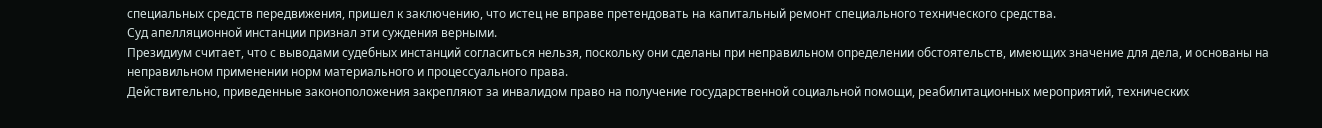специальных средств передвижения, пришел к заключению, что истец не вправе претендовать на капитальный ремонт специального технического средства.
Суд апелляционной инстанции признал эти суждения верными.
Президиум считает, что с выводами судебных инстанций согласиться нельзя, поскольку они сделаны при неправильном определении обстоятельств, имеющих значение для дела, и основаны на неправильном применении норм материального и процессуального права.
Действительно, приведенные законоположения закрепляют за инвалидом право на получение государственной социальной помощи, реабилитационных мероприятий, технических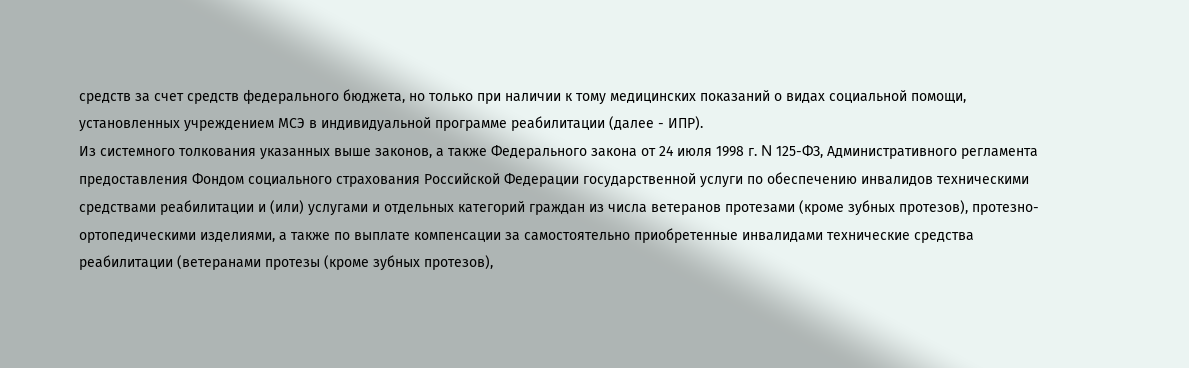средств за счет средств федерального бюджета, но только при наличии к тому медицинских показаний о видах социальной помощи, установленных учреждением МСЭ в индивидуальной программе реабилитации (далее - ИПР).
Из системного толкования указанных выше законов, а также Федерального закона от 24 июля 1998 г. N 125-ФЗ, Административного регламента предоставления Фондом социального страхования Российской Федерации государственной услуги по обеспечению инвалидов техническими средствами реабилитации и (или) услугами и отдельных категорий граждан из числа ветеранов протезами (кроме зубных протезов), протезно-ортопедическими изделиями, а также по выплате компенсации за самостоятельно приобретенные инвалидами технические средства реабилитации (ветеранами протезы (кроме зубных протезов),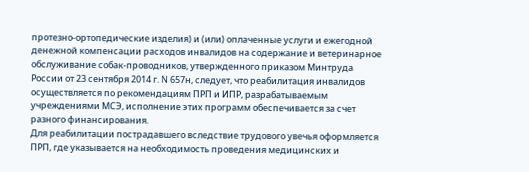протезно-ортопедические изделия) и (или) оплаченные услуги и ежегодной денежной компенсации расходов инвалидов на содержание и ветеринарное обслуживание собак-проводников, утвержденного приказом Минтруда России от 23 сентября 2014 г. N 657н, следует, что реабилитация инвалидов осуществляется по рекомендациям ПРП и ИПР, разрабатываемым учреждениями МСЭ, исполнение этих программ обеспечивается за счет разного финансирования.
Для реабилитации пострадавшего вследствие трудового увечья оформляется ПРП, где указывается на необходимость проведения медицинских и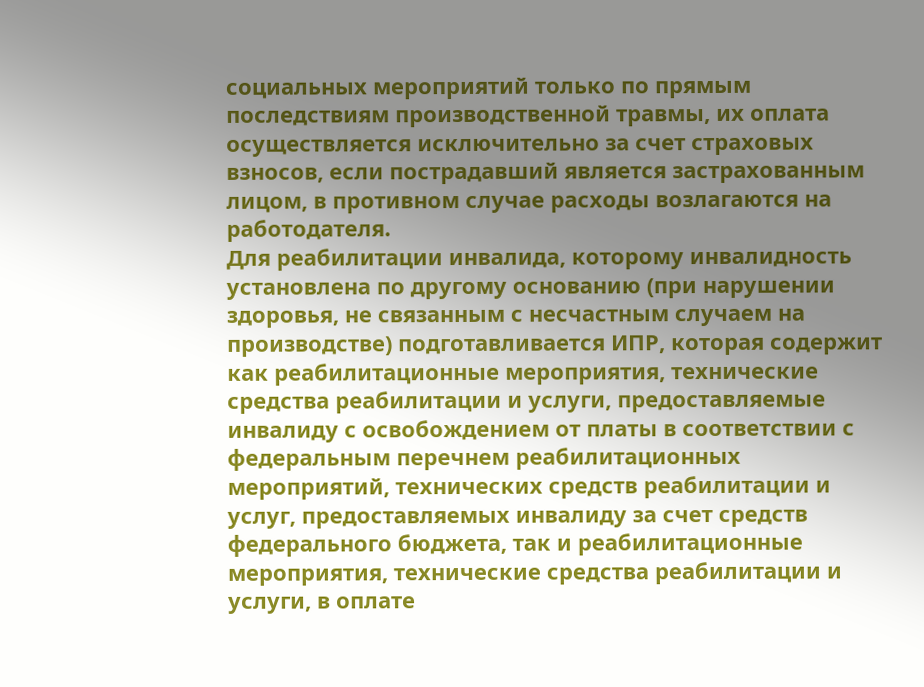социальных мероприятий только по прямым последствиям производственной травмы, их оплата осуществляется исключительно за счет страховых взносов, если пострадавший является застрахованным лицом, в противном случае расходы возлагаются на работодателя.
Для реабилитации инвалида, которому инвалидность установлена по другому основанию (при нарушении здоровья, не связанным с несчастным случаем на производстве) подготавливается ИПР, которая содержит как реабилитационные мероприятия, технические средства реабилитации и услуги, предоставляемые инвалиду с освобождением от платы в соответствии с федеральным перечнем реабилитационных мероприятий, технических средств реабилитации и услуг, предоставляемых инвалиду за счет средств федерального бюджета, так и реабилитационные мероприятия, технические средства реабилитации и услуги, в оплате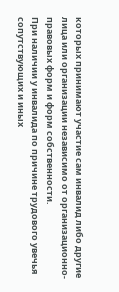которых принимают участие сам инвалид либо другие лица или организации независимо от организационно-правовых форм и форм собственности.
При наличии у инвалида по причине трудового увечья сопутствующих и иных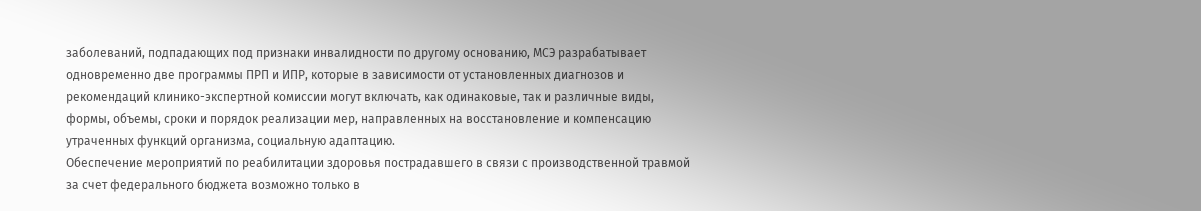заболеваний, подпадающих под признаки инвалидности по другому основанию, МСЭ разрабатывает одновременно две программы ПРП и ИПР, которые в зависимости от установленных диагнозов и рекомендаций клинико-экспертной комиссии могут включать, как одинаковые, так и различные виды, формы, объемы, сроки и порядок реализации мер, направленных на восстановление и компенсацию утраченных функций организма, социальную адаптацию.
Обеспечение мероприятий по реабилитации здоровья пострадавшего в связи с производственной травмой за счет федерального бюджета возможно только в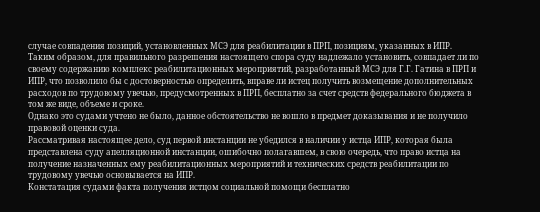случае совпадения позиций, установленных МСЭ для реабилитации в ПРП, позициям, указанных в ИПР.
Таким образом, для правильного разрешения настоящего спора суду надлежало установить, совпадает ли по своему содержанию комплекс реабилитационных мероприятий, разработанный МСЭ для Г.Г. Гатина в ПРП и ИПР, что позволило бы с достоверностью определить, вправе ли истец получить возмещение дополнительных расходов по трудовому увечью, предусмотренных в ПРП, бесплатно за счет средств федерального бюджета в том же виде, объеме и сроке.
Однако это судами учтено не было, данное обстоятельство не вошло в предмет доказывания и не получило правовой оценки суда.
Рассматривая настоящее дело, суд первой инстанции не убедился в наличии у истца ИПР, которая была представлена суду апелляционной инстанции, ошибочно полагавшем, в свою очередь, что право истца на получение назначенных ему реабилитационных мероприятий и технических средств реабилитации по трудовому увечью основывается на ИПР.
Констатация судами факта получения истцом социальной помощи бесплатно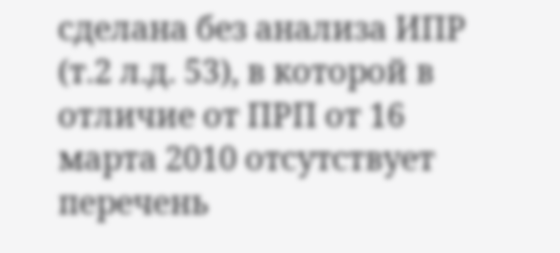сделана без анализа ИПР (т.2 л.д. 53), в которой в отличие от ПРП от 16 марта 2010 отсутствует перечень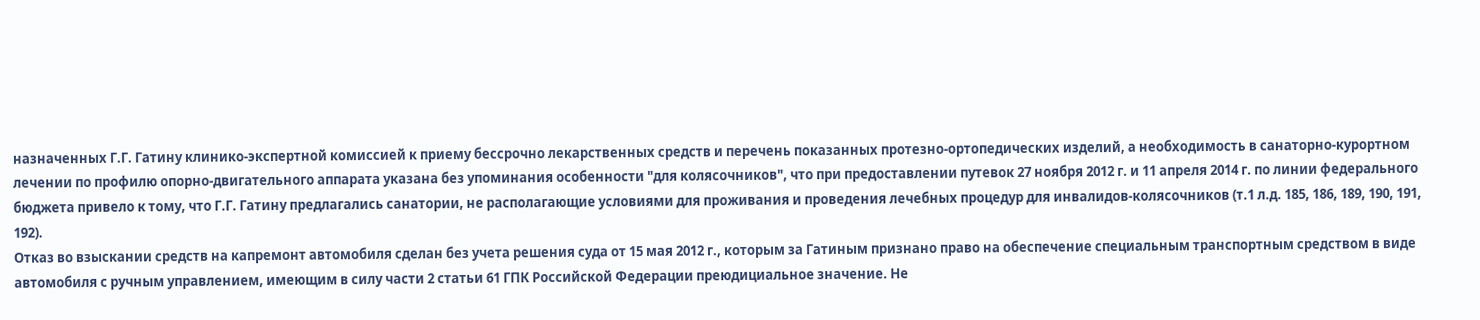назначенных Г.Г. Гатину клинико-экспертной комиссией к приему бессрочно лекарственных средств и перечень показанных протезно-ортопедических изделий, а необходимость в санаторно-курортном лечении по профилю опорно-двигательного аппарата указана без упоминания особенности "для колясочников", что при предоставлении путевок 27 ноября 2012 г. и 11 апреля 2014 г. по линии федерального бюджета привело к тому, что Г.Г. Гатину предлагались санатории, не располагающие условиями для проживания и проведения лечебных процедур для инвалидов-колясочников (т.1 л.д. 185, 186, 189, 190, 191, 192).
Отказ во взыскании средств на капремонт автомобиля сделан без учета решения суда от 15 мая 2012 г., которым за Гатиным признано право на обеспечение специальным транспортным средством в виде автомобиля с ручным управлением, имеющим в силу части 2 статьи 61 ГПК Российской Федерации преюдициальное значение. Не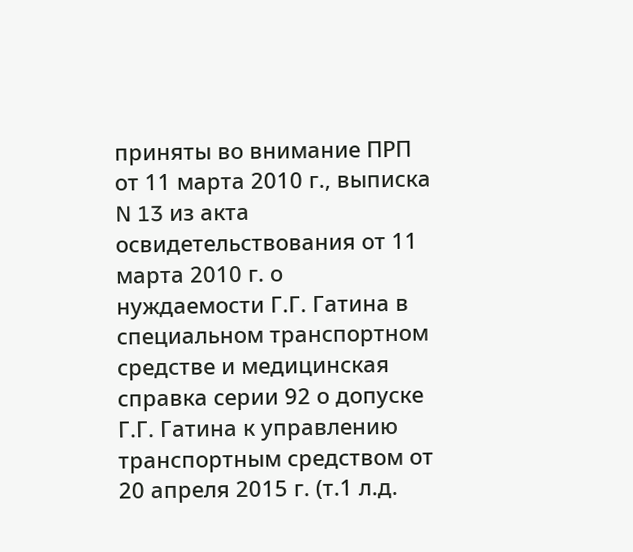приняты во внимание ПРП от 11 марта 2010 г., выписка N 13 из акта освидетельствования от 11 марта 2010 г. о нуждаемости Г.Г. Гатина в специальном транспортном средстве и медицинская справка серии 92 о допуске Г.Г. Гатина к управлению транспортным средством от 20 апреля 2015 г. (т.1 л.д.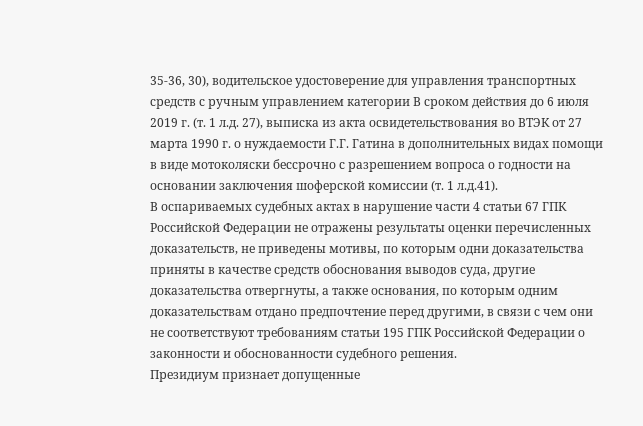35-36, 30), водительское удостоверение для управления транспортных средств с ручным управлением категории В сроком действия до 6 июля 2019 г. (т. 1 л.д. 27), выписка из акта освидетельствования во ВТЭК от 27 марта 1990 г. о нуждаемости Г.Г. Гатина в дополнительных видах помощи в виде мотоколяски бессрочно с разрешением вопроса о годности на основании заключения шоферской комиссии (т. 1 л.д.41).
В оспариваемых судебных актах в нарушение части 4 статьи 67 ГПК Российской Федерации не отражены результаты оценки перечисленных доказательств, не приведены мотивы, по которым одни доказательства приняты в качестве средств обоснования выводов суда, другие доказательства отвергнуты, а также основания, по которым одним доказательствам отдано предпочтение перед другими, в связи с чем они не соответствуют требованиям статьи 195 ГПК Российской Федерации о законности и обоснованности судебного решения.
Президиум признает допущенные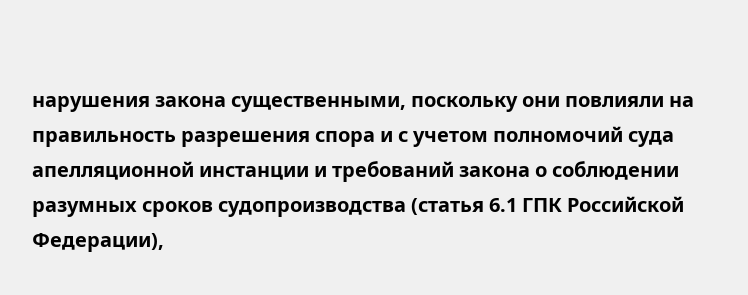нарушения закона существенными, поскольку они повлияли на правильность разрешения спора и с учетом полномочий суда апелляционной инстанции и требований закона о соблюдении разумных сроков судопроизводства (статья 6.1 ГПК Российской Федерации),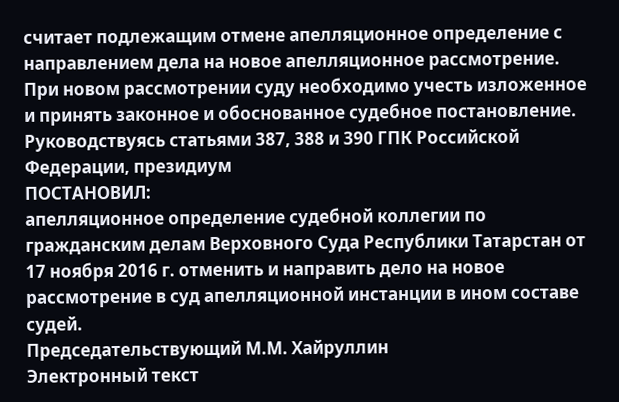считает подлежащим отмене апелляционное определение с направлением дела на новое апелляционное рассмотрение.
При новом рассмотрении суду необходимо учесть изложенное и принять законное и обоснованное судебное постановление.
Руководствуясь статьями 387, 388 и 390 ГПК Российской Федерации, президиум
ПОСТАНОВИЛ:
апелляционное определение судебной коллегии по гражданским делам Верховного Суда Республики Татарстан от 17 ноября 2016 г. отменить и направить дело на новое рассмотрение в суд апелляционной инстанции в ином составе судей.
Председательствующий М.М. Хайруллин
Электронный текст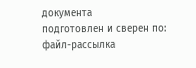документа
подготовлен и сверен по:
файл-рассылка